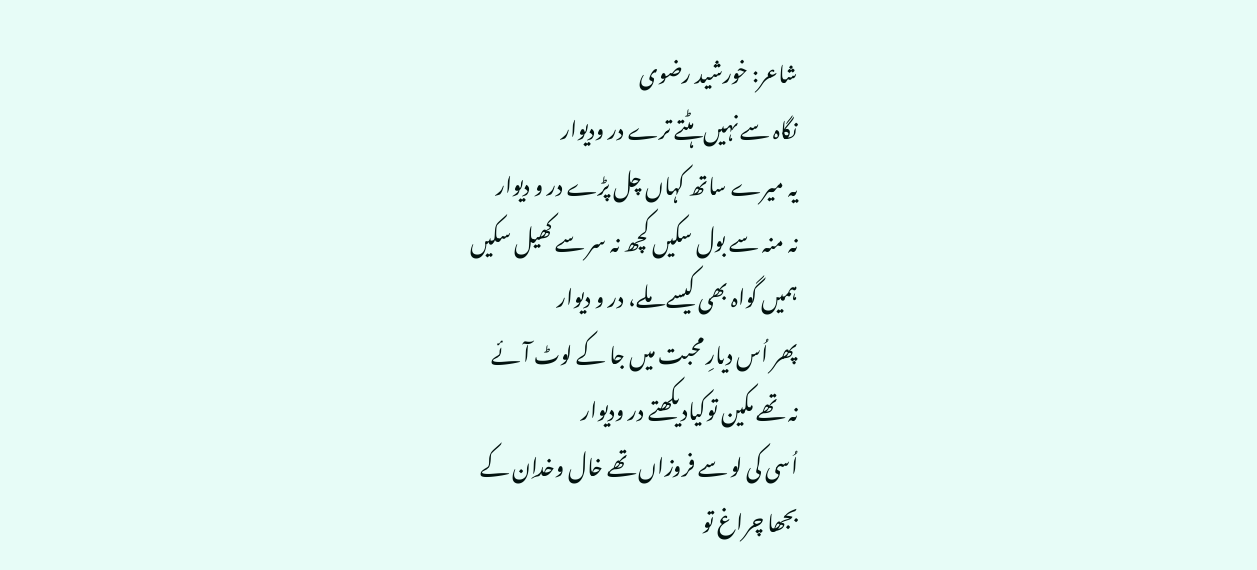شاعر: خورشید رضوی
نگاہ سے نہیں ہٹتے ترے در ودیوار
یہ میرے ساتھ کہاں چل پڑے در و دیوار
نہ منہ سے بول سکیں کچھ نہ سر سے کھیل سکیں
ہمیں گواہ بھی کیسے ملے، در و دیوار
پھر اُس دیارِ محبت میں جا کے لوٹ آئے
نہ تھے مکین توکیادیکھتے در ودیوار
اُسی کی لو سے فروزاں تھے خال وخداِن کے
بجھا چراغ تو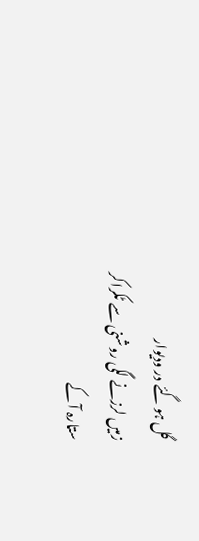گل ہو گئے در ودیوار
زمیں لرزنے لگی روشنی سے ٹکراکر
ستارہ آ کے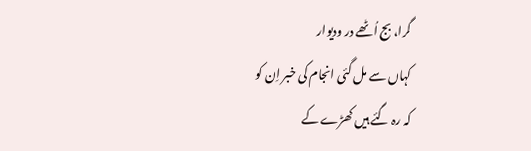گرا، بج اُٹھے در ودیوار
کہاں سے مل گئی انجام کی خبر اِن کو
کہ رہ گئے ہیں کھڑے کے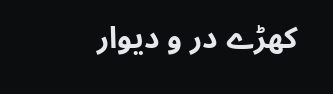کھڑے در و دیوار